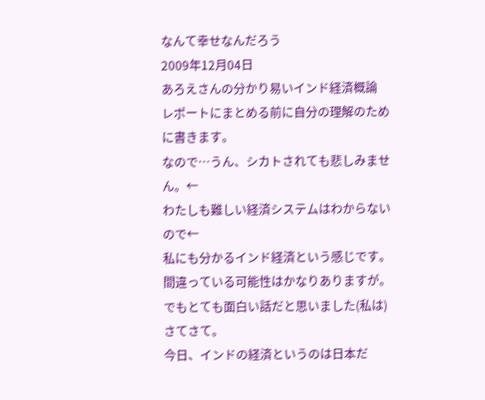なんて幸せなんだろう
2009年12月04日
あろえさんの分かり易いインド経済概論
レポートにまとめる前に自分の理解のために書きます。
なので…うん、シカトされても悲しみません。←
わたしも難しい経済システムはわからないので←
私にも分かるインド経済という感じです。間違っている可能性はかなりありますが。
でもとても面白い話だと思いました(私は)
さてさて。
今日、インドの経済というのは日本だ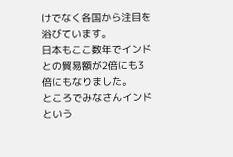けでなく各国から注目を浴びています。
日本もここ数年でインドとの貿易額が2倍にも3倍にもなりました。
ところでみなさんインドという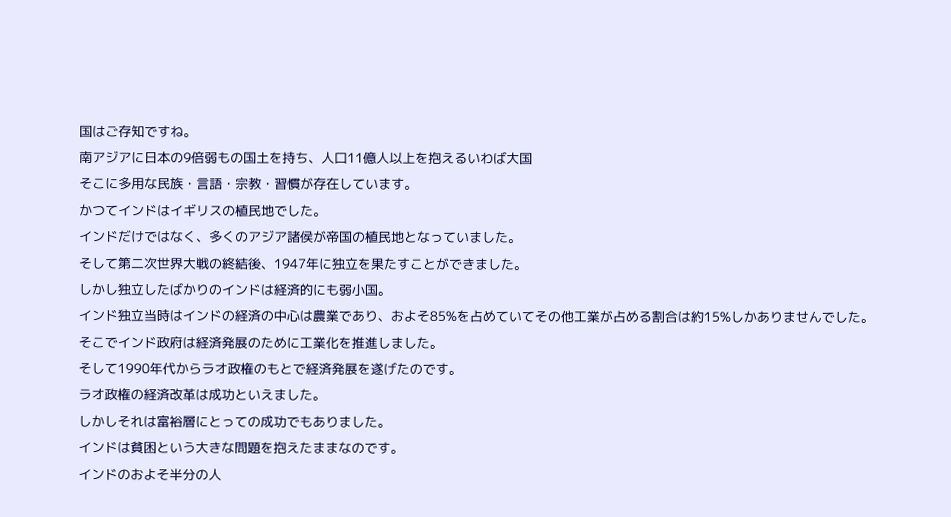国はご存知ですね。
南アジアに日本の9倍弱もの国土を持ち、人口11億人以上を抱えるいわば大国
そこに多用な民族・言語・宗教・習慣が存在しています。
かつてインドはイギリスの植民地でした。
インドだけではなく、多くのアジア諸侯が帝国の植民地となっていました。
そして第二次世界大戦の終結後、1947年に独立を果たすことができました。
しかし独立したばかりのインドは経済的にも弱小国。
インド独立当時はインドの経済の中心は農業であり、およそ85%を占めていてその他工業が占める割合は約15%しかありませんでした。
そこでインド政府は経済発展のために工業化を推進しました。
そして1990年代からラオ政権のもとで経済発展を遂げたのです。
ラオ政権の経済改革は成功といえました。
しかしそれは富裕層にとっての成功でもありました。
インドは貧困という大きな問題を抱えたままなのです。
インドのおよそ半分の人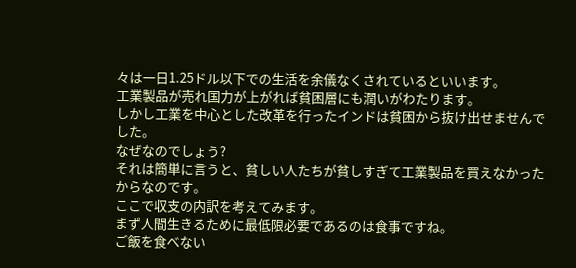々は一日1.25ドル以下での生活を余儀なくされているといいます。
工業製品が売れ国力が上がれば貧困層にも潤いがわたります。
しかし工業を中心とした改革を行ったインドは貧困から抜け出せませんでした。
なぜなのでしょう?
それは簡単に言うと、貧しい人たちが貧しすぎて工業製品を買えなかったからなのです。
ここで収支の内訳を考えてみます。
まず人間生きるために最低限必要であるのは食事ですね。
ご飯を食べない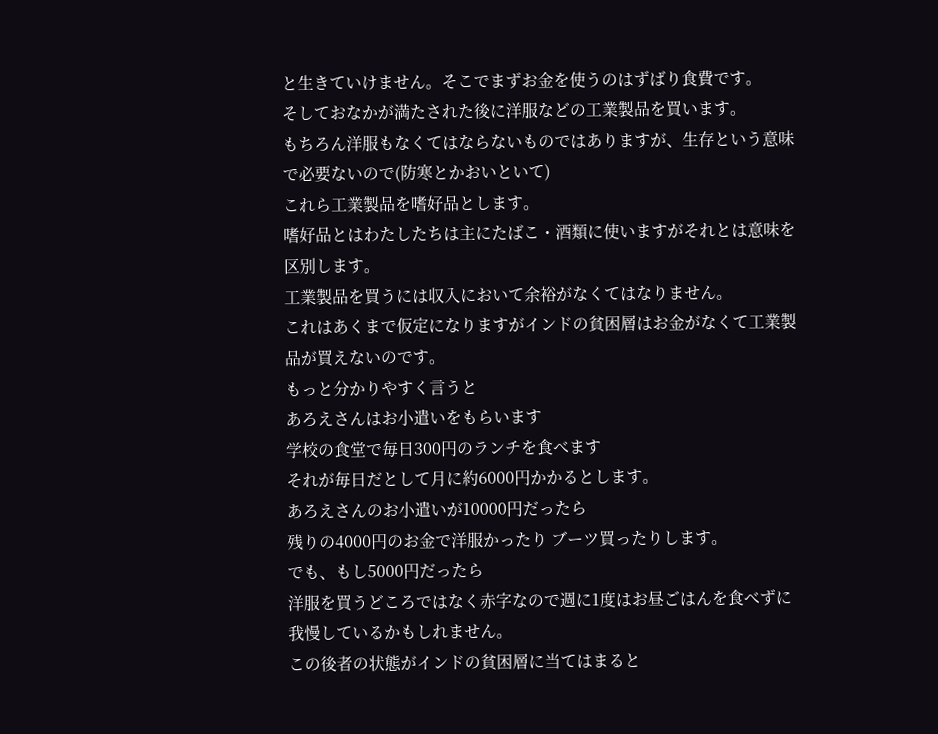と生きていけません。そこでまずお金を使うのはずばり食費です。
そしておなかが満たされた後に洋服などの工業製品を買います。
もちろん洋服もなくてはならないものではありますが、生存という意味で必要ないので(防寒とかおいといて)
これら工業製品を嗜好品とします。
嗜好品とはわたしたちは主にたばこ・酒類に使いますがそれとは意味を区別します。
工業製品を買うには収入において余裕がなくてはなりません。
これはあくまで仮定になりますがインドの貧困層はお金がなくて工業製品が買えないのです。
もっと分かりやすく言うと
あろえさんはお小遣いをもらいます
学校の食堂で毎日300円のランチを食べます
それが毎日だとして月に約6000円かかるとします。
あろえさんのお小遣いが10000円だったら
残りの4000円のお金で洋服かったり ブーツ買ったりします。
でも、もし5000円だったら
洋服を買うどころではなく赤字なので週に1度はお昼ごはんを食べずに我慢しているかもしれません。
この後者の状態がインドの貧困層に当てはまると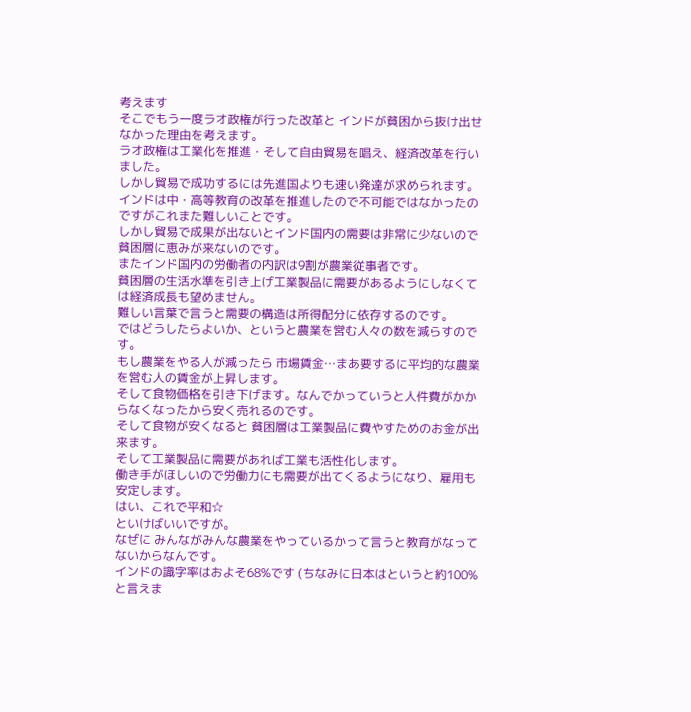考えます
そこでもう一度ラオ政権が行った改革と インドが貧困から抜け出せなかった理由を考えます。
ラオ政権は工業化を推進・そして自由貿易を唱え、経済改革を行いました。
しかし貿易で成功するには先進国よりも速い発達が求められます。
インドは中・高等教育の改革を推進したので不可能ではなかったのですがこれまた難しいことです。
しかし貿易で成果が出ないとインド国内の需要は非常に少ないので貧困層に恵みが来ないのです。
またインド国内の労働者の内訳は9割が農業従事者です。
貧困層の生活水準を引き上げ工業製品に需要があるようにしなくては経済成長も望めません。
難しい言葉で言うと需要の構造は所得配分に依存するのです。
ではどうしたらよいか、というと農業を営む人々の数を減らすのです。
もし農業をやる人が減ったら 市場賃金…まあ要するに平均的な農業を営む人の賃金が上昇します。
そして食物価格を引き下げます。なんでかっていうと人件費がかからなくなったから安く売れるのです。
そして食物が安くなると 貧困層は工業製品に費やすためのお金が出来ます。
そして工業製品に需要があれば工業も活性化します。
働き手がほしいので労働力にも需要が出てくるようになり、雇用も安定します。
はい、これで平和☆
といけばいいですが。
なぜに みんながみんな農業をやっているかって言うと教育がなってないからなんです。
インドの識字率はおよそ68%です (ちなみに日本はというと約100%と言えま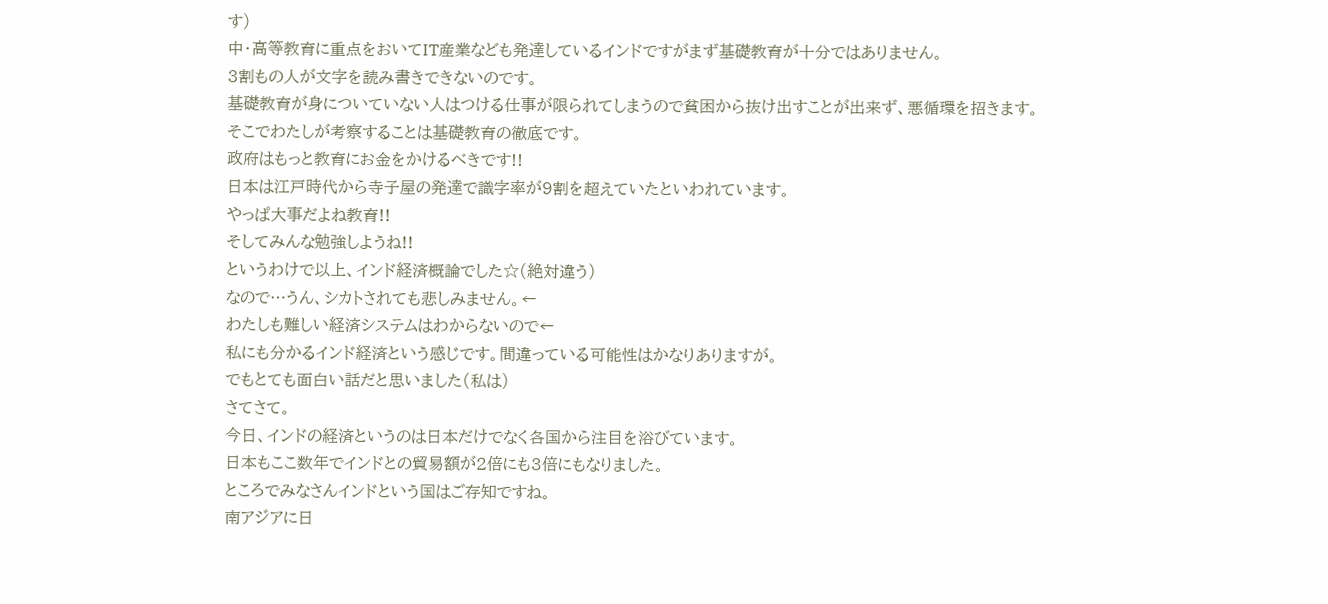す)
中・高等教育に重点をおいてIT産業なども発達しているインドですがまず基礎教育が十分ではありません。
3割もの人が文字を読み書きできないのです。
基礎教育が身についていない人はつける仕事が限られてしまうので貧困から抜け出すことが出来ず、悪循環を招きます。
そこでわたしが考察することは基礎教育の徹底です。
政府はもっと教育にお金をかけるべきです!!
日本は江戸時代から寺子屋の発達で識字率が9割を超えていたといわれています。
やっぱ大事だよね教育!!
そしてみんな勉強しようね!!
というわけで以上、インド経済概論でした☆(絶対違う)
なので…うん、シカトされても悲しみません。←
わたしも難しい経済システムはわからないので←
私にも分かるインド経済という感じです。間違っている可能性はかなりありますが。
でもとても面白い話だと思いました(私は)
さてさて。
今日、インドの経済というのは日本だけでなく各国から注目を浴びています。
日本もここ数年でインドとの貿易額が2倍にも3倍にもなりました。
ところでみなさんインドという国はご存知ですね。
南アジアに日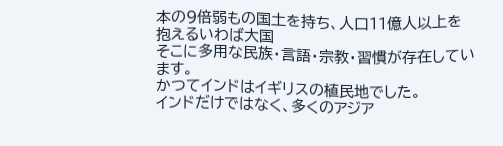本の9倍弱もの国土を持ち、人口11億人以上を抱えるいわば大国
そこに多用な民族・言語・宗教・習慣が存在しています。
かつてインドはイギリスの植民地でした。
インドだけではなく、多くのアジア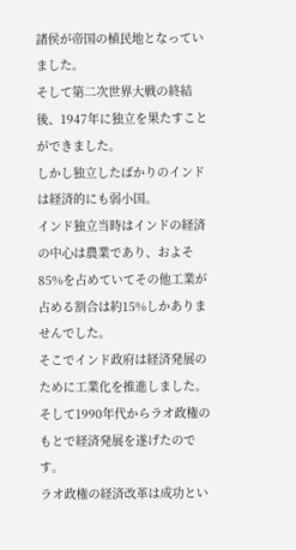諸侯が帝国の植民地となっていました。
そして第二次世界大戦の終結後、1947年に独立を果たすことができました。
しかし独立したばかりのインドは経済的にも弱小国。
インド独立当時はインドの経済の中心は農業であり、およそ85%を占めていてその他工業が占める割合は約15%しかありませんでした。
そこでインド政府は経済発展のために工業化を推進しました。
そして1990年代からラオ政権のもとで経済発展を遂げたのです。
ラオ政権の経済改革は成功とい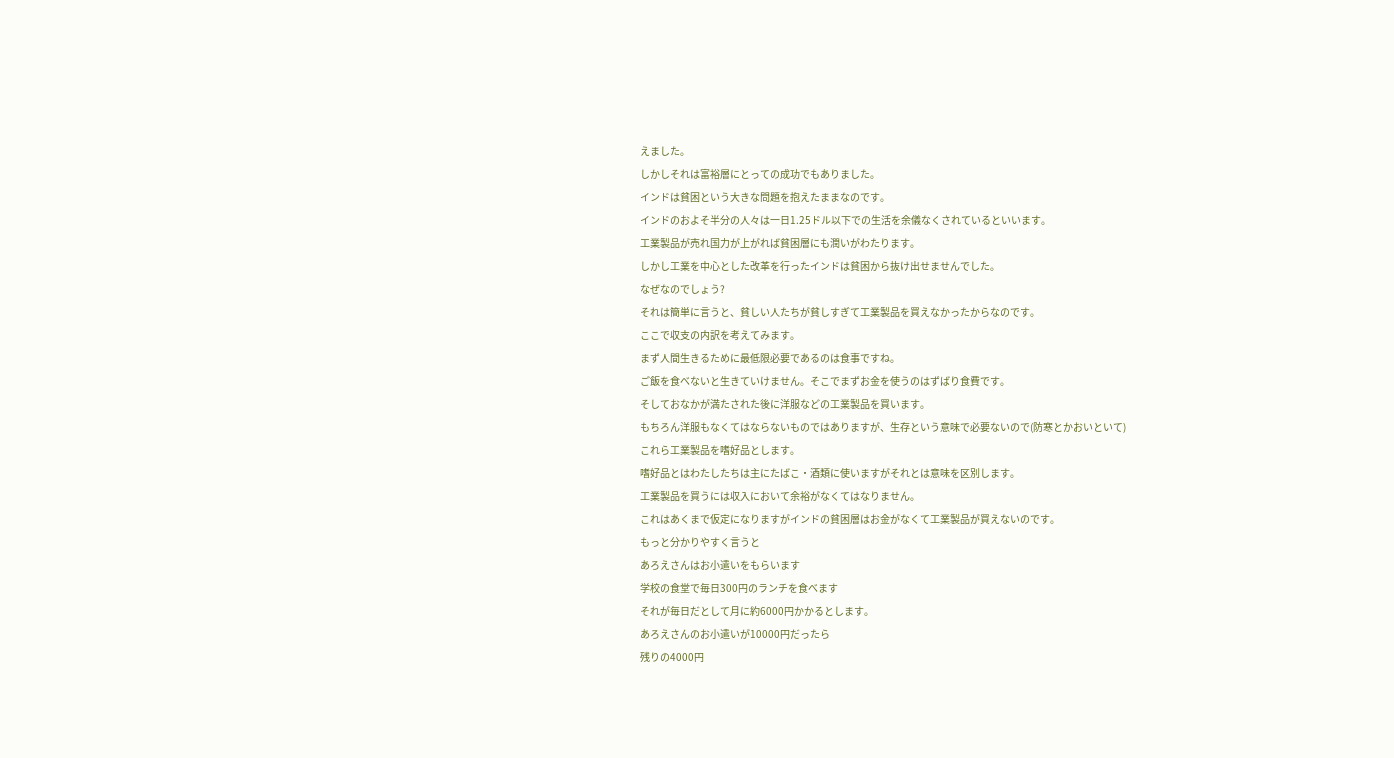えました。
しかしそれは富裕層にとっての成功でもありました。
インドは貧困という大きな問題を抱えたままなのです。
インドのおよそ半分の人々は一日1.25ドル以下での生活を余儀なくされているといいます。
工業製品が売れ国力が上がれば貧困層にも潤いがわたります。
しかし工業を中心とした改革を行ったインドは貧困から抜け出せませんでした。
なぜなのでしょう?
それは簡単に言うと、貧しい人たちが貧しすぎて工業製品を買えなかったからなのです。
ここで収支の内訳を考えてみます。
まず人間生きるために最低限必要であるのは食事ですね。
ご飯を食べないと生きていけません。そこでまずお金を使うのはずばり食費です。
そしておなかが満たされた後に洋服などの工業製品を買います。
もちろん洋服もなくてはならないものではありますが、生存という意味で必要ないので(防寒とかおいといて)
これら工業製品を嗜好品とします。
嗜好品とはわたしたちは主にたばこ・酒類に使いますがそれとは意味を区別します。
工業製品を買うには収入において余裕がなくてはなりません。
これはあくまで仮定になりますがインドの貧困層はお金がなくて工業製品が買えないのです。
もっと分かりやすく言うと
あろえさんはお小遣いをもらいます
学校の食堂で毎日300円のランチを食べます
それが毎日だとして月に約6000円かかるとします。
あろえさんのお小遣いが10000円だったら
残りの4000円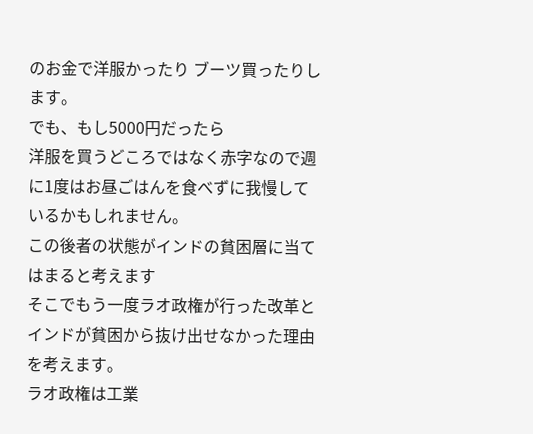のお金で洋服かったり ブーツ買ったりします。
でも、もし5000円だったら
洋服を買うどころではなく赤字なので週に1度はお昼ごはんを食べずに我慢しているかもしれません。
この後者の状態がインドの貧困層に当てはまると考えます
そこでもう一度ラオ政権が行った改革と インドが貧困から抜け出せなかった理由を考えます。
ラオ政権は工業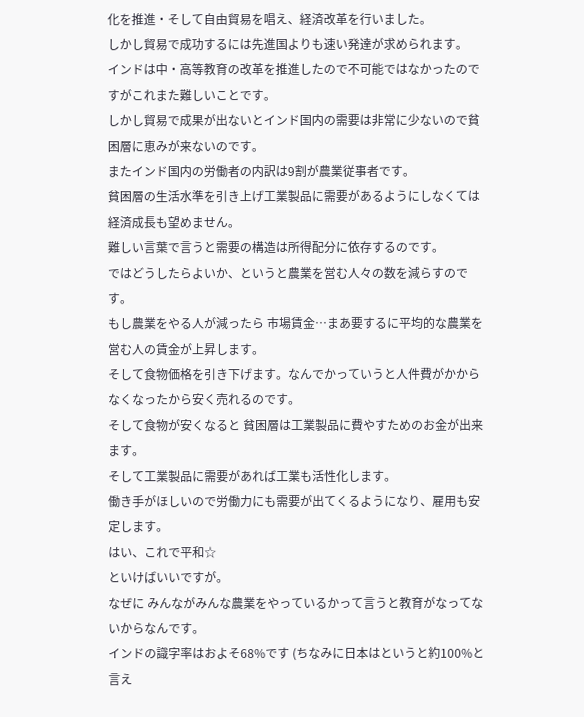化を推進・そして自由貿易を唱え、経済改革を行いました。
しかし貿易で成功するには先進国よりも速い発達が求められます。
インドは中・高等教育の改革を推進したので不可能ではなかったのですがこれまた難しいことです。
しかし貿易で成果が出ないとインド国内の需要は非常に少ないので貧困層に恵みが来ないのです。
またインド国内の労働者の内訳は9割が農業従事者です。
貧困層の生活水準を引き上げ工業製品に需要があるようにしなくては経済成長も望めません。
難しい言葉で言うと需要の構造は所得配分に依存するのです。
ではどうしたらよいか、というと農業を営む人々の数を減らすのです。
もし農業をやる人が減ったら 市場賃金…まあ要するに平均的な農業を営む人の賃金が上昇します。
そして食物価格を引き下げます。なんでかっていうと人件費がかからなくなったから安く売れるのです。
そして食物が安くなると 貧困層は工業製品に費やすためのお金が出来ます。
そして工業製品に需要があれば工業も活性化します。
働き手がほしいので労働力にも需要が出てくるようになり、雇用も安定します。
はい、これで平和☆
といけばいいですが。
なぜに みんながみんな農業をやっているかって言うと教育がなってないからなんです。
インドの識字率はおよそ68%です (ちなみに日本はというと約100%と言え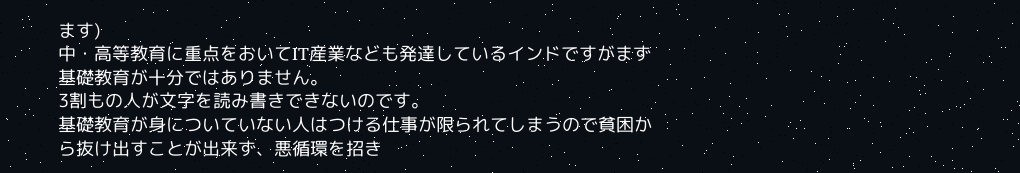ます)
中・高等教育に重点をおいてIT産業なども発達しているインドですがまず基礎教育が十分ではありません。
3割もの人が文字を読み書きできないのです。
基礎教育が身についていない人はつける仕事が限られてしまうので貧困から抜け出すことが出来ず、悪循環を招き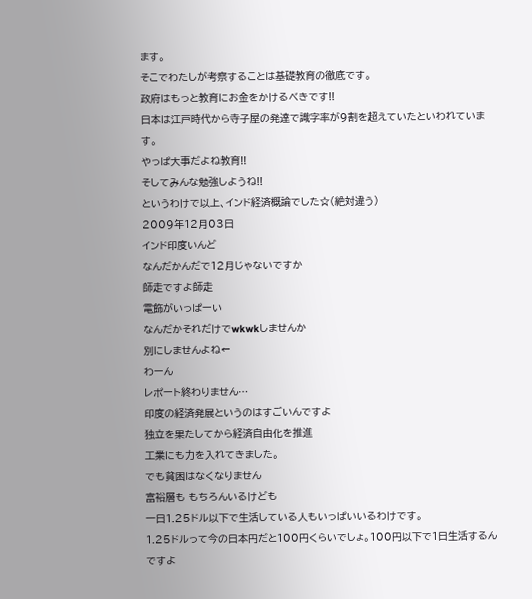ます。
そこでわたしが考察することは基礎教育の徹底です。
政府はもっと教育にお金をかけるべきです!!
日本は江戸時代から寺子屋の発達で識字率が9割を超えていたといわれています。
やっぱ大事だよね教育!!
そしてみんな勉強しようね!!
というわけで以上、インド経済概論でした☆(絶対違う)
2009年12月03日
インド印度いんど
なんだかんだで12月じゃないですか
師走ですよ師走
電飾がいっぱーい
なんだかそれだけでwkwkしませんか
別にしませんよね←
わーん
レポート終わりません…
印度の経済発展というのはすごいんですよ
独立を果たしてから経済自由化を推進
工業にも力を入れてきました。
でも貧困はなくなりません
富裕層も もちろんいるけども
一日1.25ドル以下で生活している人もいっぱいいるわけです。
1.25ドルって今の日本円だと100円くらいでしょ。100円以下で1日生活するんですよ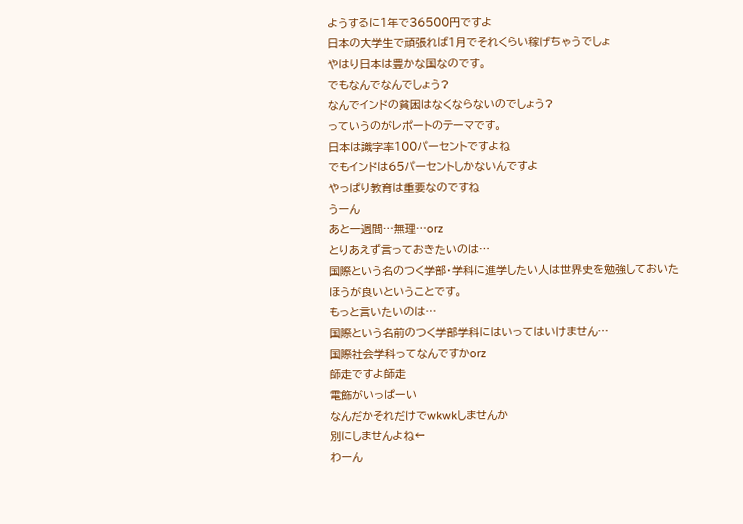ようするに1年で36500円ですよ
日本の大学生で頑張れば1月でそれくらい稼げちゃうでしょ
やはり日本は豊かな国なのです。
でもなんでなんでしょう?
なんでインドの貧困はなくならないのでしょう?
っていうのがレポートのテーマです。
日本は識字率100パーセントですよね
でもインドは65パーセントしかないんですよ
やっぱり教育は重要なのですね
うーん
あと一週間…無理…orz
とりあえず言っておきたいのは…
国際という名のつく学部・学科に進学したい人は世界史を勉強しておいたほうが良いということです。
もっと言いたいのは…
国際という名前のつく学部学科にはいってはいけません…
国際社会学科ってなんですかorz
師走ですよ師走
電飾がいっぱーい
なんだかそれだけでwkwkしませんか
別にしませんよね←
わーん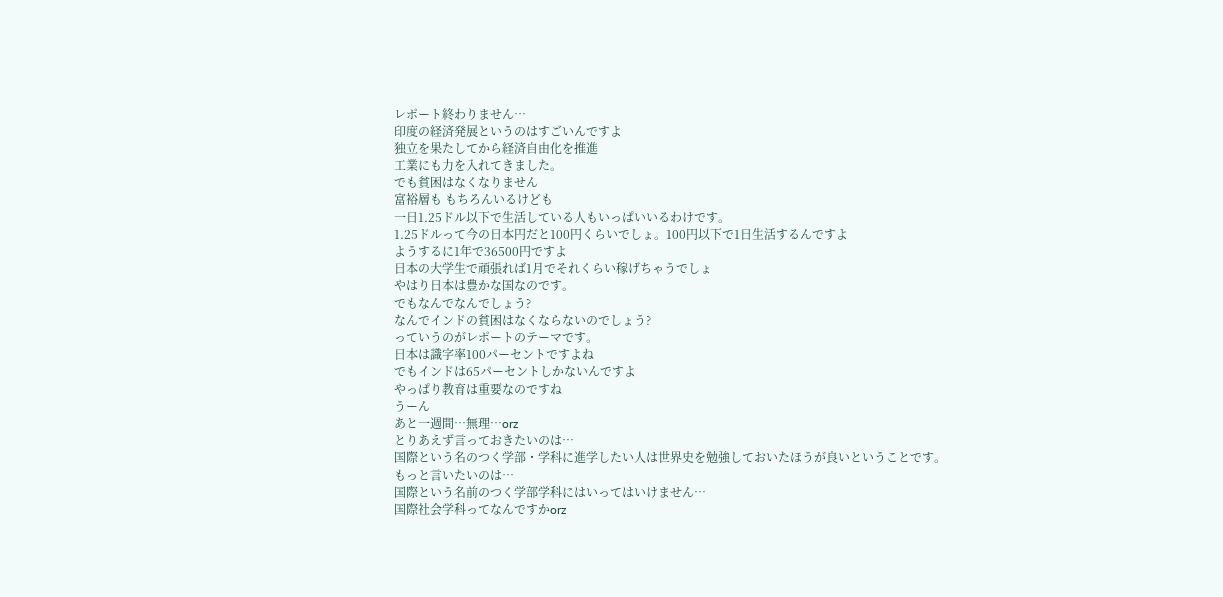レポート終わりません…
印度の経済発展というのはすごいんですよ
独立を果たしてから経済自由化を推進
工業にも力を入れてきました。
でも貧困はなくなりません
富裕層も もちろんいるけども
一日1.25ドル以下で生活している人もいっぱいいるわけです。
1.25ドルって今の日本円だと100円くらいでしょ。100円以下で1日生活するんですよ
ようするに1年で36500円ですよ
日本の大学生で頑張れば1月でそれくらい稼げちゃうでしょ
やはり日本は豊かな国なのです。
でもなんでなんでしょう?
なんでインドの貧困はなくならないのでしょう?
っていうのがレポートのテーマです。
日本は識字率100パーセントですよね
でもインドは65パーセントしかないんですよ
やっぱり教育は重要なのですね
うーん
あと一週間…無理…orz
とりあえず言っておきたいのは…
国際という名のつく学部・学科に進学したい人は世界史を勉強しておいたほうが良いということです。
もっと言いたいのは…
国際という名前のつく学部学科にはいってはいけません…
国際社会学科ってなんですかorz